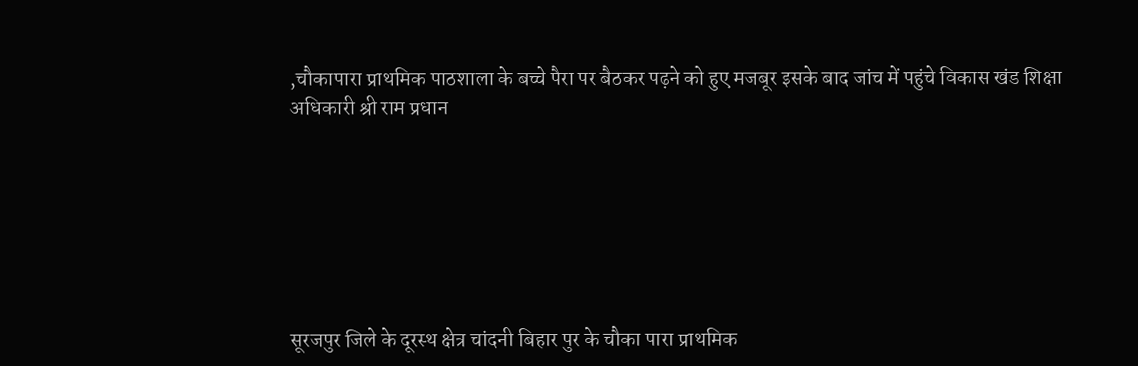,चौकापारा प्राथमिक पाठशाला के बच्चे पैरा पर बैठकर पढ़ने को हुए मजबूर इसके बाद जांच में पहुंचे विकास खंड शिक्षा अधिकारी श्री राम प्रधान







सूरजपुर जिले के दूरस्थ क्षेत्र चांदनी बिहार पुर के चौका पारा प्राथमिक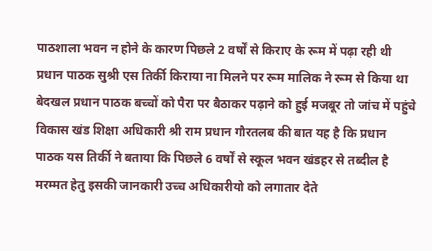पाठशाला भवन न होने के कारण पिछले 2 वर्षों से किराए के रूम में पढ़ा रही थी प्रधान पाठक सुश्री एस तिर्की किराया ना मिलने पर रूम मालिक ने रूम से किया था बेदखल प्रधान पाठक बच्चों को पैरा पर बैठाकर पढ़ाने को हुई मजबूर तो जांच में पहुंचे विकास खंड शिक्षा अधिकारी श्री राम प्रधान गौरतलब की बात यह है कि प्रधान पाठक यस तिर्की ने बताया कि पिछले 6 वर्षों से स्कूल भवन खंडहर से तब्दील है मरम्मत हेतु इसकी जानकारी उच्च अधिकारीयो को लगातार देते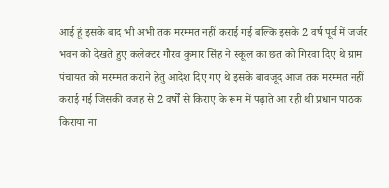आई हूं इसके बाद भी अभी तक मरम्मत नहीं कराई गई बल्कि इसके 2 वर्ष पूर्व में जर्जर भवन को देखते हुए कलेक्टर गौरव कुमार सिंह ने स्कूल का छत को गिरवा दिए थे ग्राम पंचायत को मरम्मत कराने हेतु आदेश दिए गए थे इसके बावजूद आज तक मरम्मत नहीं कराई गई जिसकी वजह से 2 वर्षों से किराए के रूम में पढ़ाते आ रही थी प्रधान पाठक किराया ना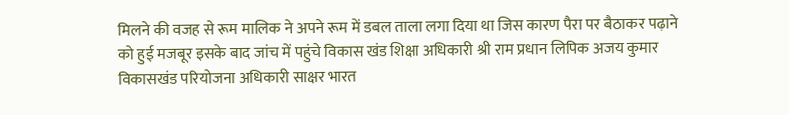मिलने की वजह से रूम मालिक ने अपने रूम में डबल ताला लगा दिया था जिस कारण पैरा पर बैठाकर पढ़ाने को हुई मजबूर इसके बाद जांच में पहुंचे विकास खंड शिक्षा अधिकारी श्री राम प्रधान लिपिक अजय कुमार विकासखंड परियोजना अधिकारी साक्षर भारत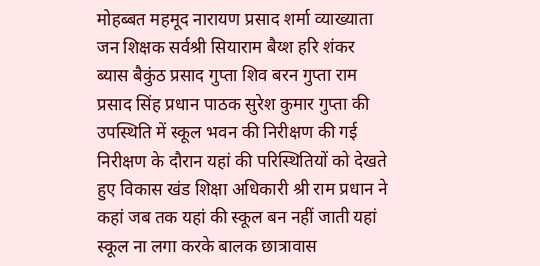मोहब्बत महमूद नारायण प्रसाद शर्मा व्याख्याता जन शिक्षक सर्वश्री सियाराम बैय्श हरि शंकर ब्यास बैकुंठ प्रसाद गुप्ता शिव बरन गुप्ता राम प्रसाद सिंह प्रधान पाठक सुरेश कुमार गुप्ता की उपस्थिति में स्कूल भवन की निरीक्षण की गई निरीक्षण के दौरान यहां की परिस्थितियों को देखते हुए विकास खंड शिक्षा अधिकारी श्री राम प्रधान ने कहां जब तक यहां की स्कूल बन नहीं जाती यहां स्कूल ना लगा करके बालक छात्रावास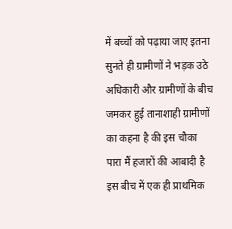में बच्चों को पढ़ाया जाए इतना सुनते ही ग्रामीणों ने भड़क उठे अधिकारी और ग्रामीणों के बीच जमकर हुई तानाशाही ग्रामीणों का कहना है की इस चौका पारा मैं हजारों की आबादी है इस बीच में एक ही प्राथमिक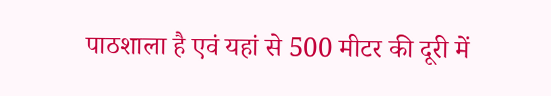पाठशाला है एवं यहां से 500 मीटर की दूरी में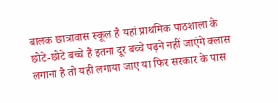बालक छात्रावास स्कूल है यहां प्राथमिक पाठशाला के छोटे-छोटे बच्चे हैं इतना दूर बच्चे पढ़ने नहीं जाएंगे क्लास लगाना है तो यही लगाया जाए या फिर सरकार के पास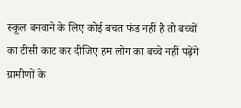स्कूल बनवाने के लिए कोई बचत फंड नहीं है तो बच्चों का टीसी काट कर दीजिए हम लोग का बच्चे नहीं पढ़ेंगे ग्रामीणों के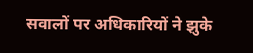सवालों पर अधिकारियों ने झुके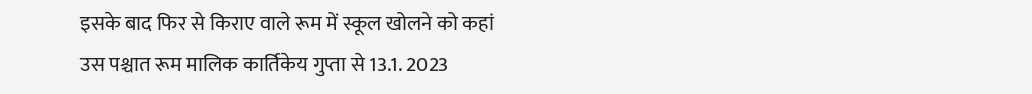इसके बाद फिर से किराए वाले रूम में स्कूल खोलने को कहां उस पश्चात रूम मालिक कार्तिकेय गुप्ता से 13.1. 2023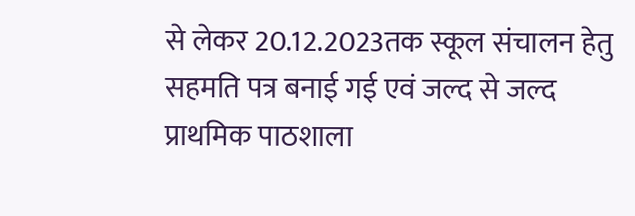से लेकर 20.12.2023तक स्कूल संचालन हेतु सहमति पत्र बनाई गई एवं जल्द से जल्द प्राथमिक पाठशाला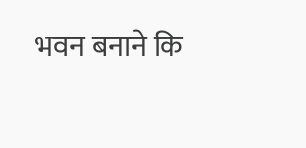भवन बनाने कि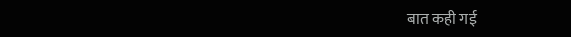बात कही गई